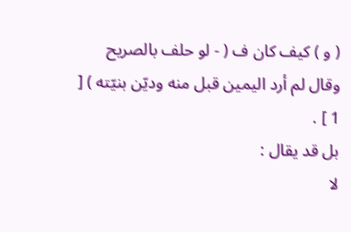( و ) كيف كان ف ( - لو حلف بالصريح وقال لم أرد اليمين قبل منه وديّن بنيّته ) [ 1 ] .
بل قد يقال :
لا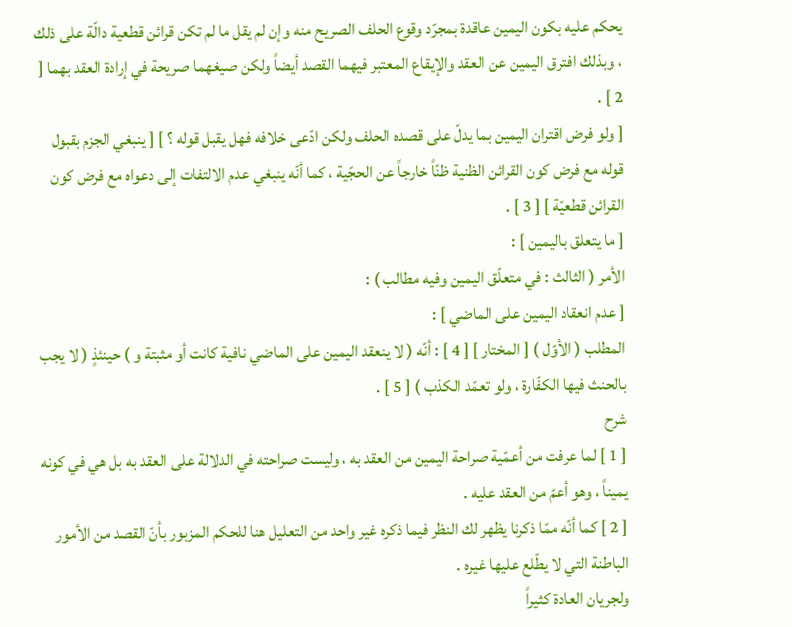يحكم عليه بكون اليمين عاقدة بمجرّد وقوع الحلف الصريح منه وإن لم يقل ما لم تكن قرائن قطعية دالّة على ذلك ، وبذلك افترق اليمين عن العقد والإيقاع المعتبر فيهما القصد أيضاً ولكن صيغهما صريحة في إرادة العقد بهما [ 2 ] .
[ ولو فرض اقتران اليمين بما يدلّ على قصده الحلف ولكن ادّعى خلافه فهل يقبل قوله ؟ ] [ ينبغي الجزم بقبول قوله مع فرض كون القرائن الظنية ظنّاً خارجاً عن الحجّية ، كما أنّه ينبغي عدم الالتفات إلى دعواه مع فرض كون القرائن قطعيّة ] [ 3 ] .
[ ما يتعلق باليمين ] :
الأمر ( الثالث : في متعلّق اليمين وفيه مطالب ) :
[ عدم انعقاد اليمين على الماضي ] :
المطلب ( الأوّل ) [ المختار ] [ 4 ] : أنّه ( لا ينعقد اليمين على الماضي نافية كانت أو مثبتة و ) حينئذٍ ( لا يجب بالحنث فيها الكفّارة ، ولو تعمّد الكذب ) [ 5 ] .
شرح
[ 1 ] لما عرفت من أعمّية صراحة اليمين من العقد به ، وليست صراحته في الدلالة على العقد به بل هي في كونه يميناً ، وهو أعمّ من العقد عليه .
[ 2 ] كما أنّه ممّا ذكرنا يظهر لك النظر فيما ذكره غير واحد من التعليل هنا للحكم المزبور بأنّ القصد من الأمور الباطنة التي لا يطّلع عليها غيره .
ولجريان العادة كثيراً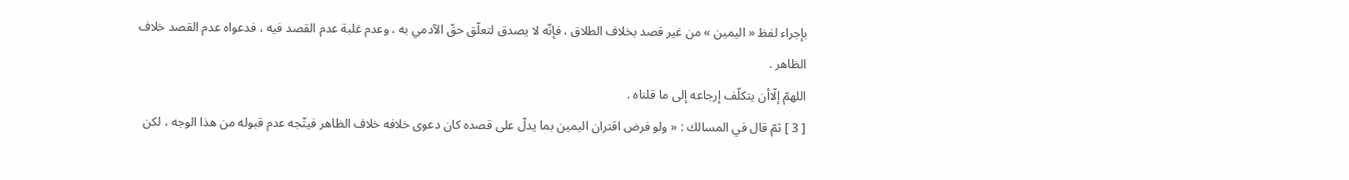بإجراء لفظ « اليمين » من غير قصد بخلاف الطلاق ، فإنّه لا يصدق لتعلّق حقّ الآدمي به ، وعدم غلبة عدم القصد فيه ، فدعواه عدم القصد خلاف الظاهر .
اللهمّ إلّاأن يتكلّف إرجاعه إلى ما قلناه .
[ 3 ] ثمّ قال في المسالك : « ولو فرض اقتران اليمين بما يدلّ على قصده كان دعوى خلافه خلاف الظاهر فيتّجه عدم قبوله من هذا الوجه ، لكن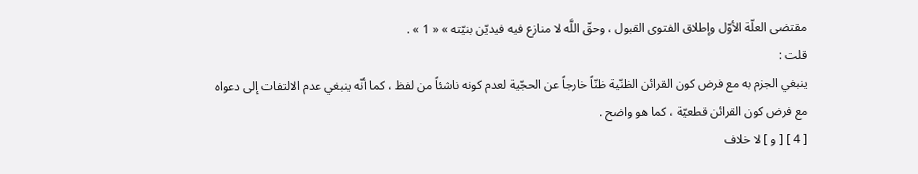مقتضى العلّة الأوّل وإطلاق الفتوى القبول ، وحقّ اللَّه لا منازع فيه فيديّن بنيّته » « 1 » .
قلت :
ينبغي الجزم به مع فرض كون القرائن الظنّية ظنّاً خارجاً عن الحجّية لعدم كونه ناشئاً من لفظ ، كما أنّه ينبغي عدم الالتفات إلى دعواه مع فرض كون القرائن قطعيّة ، كما هو واضح .
[ 4 ] [ و ] لا خلاف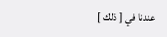عندنا في [ ذلك ]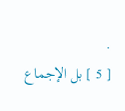.
[ 5 ] بل الإجماع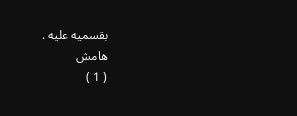بقسميه عليه .
هامش
( 1 )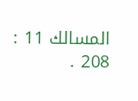المسالك 11 : 208 .